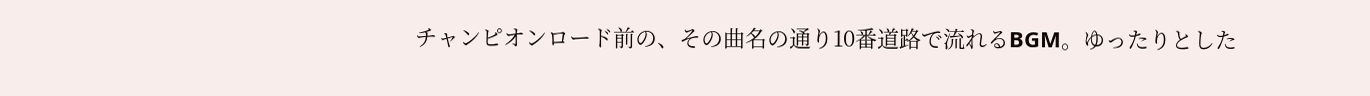チャンピオンロード前の、その曲名の通り10番道路で流れるBGM。ゆったりとした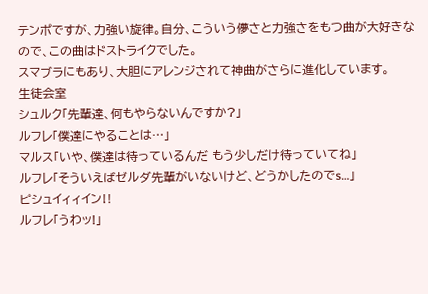テンポですが、力強い旋律。自分、こういう儚さと力強さをもつ曲が大好きなので、この曲はドストライクでした。
スマブラにもあり、大胆にアレンジされて神曲がさらに進化しています。
生徒会室
シュルク「先輩達、何もやらないんですか?」
ルフレ「僕達にやることは…」
マルス「いや、僕達は待っているんだ もう少しだけ待っていてね」
ルフレ「そういえばゼルダ先輩がいないけど、どうかしたのでs…」
ピシュイィィイン‼
ルフレ「うわッ!」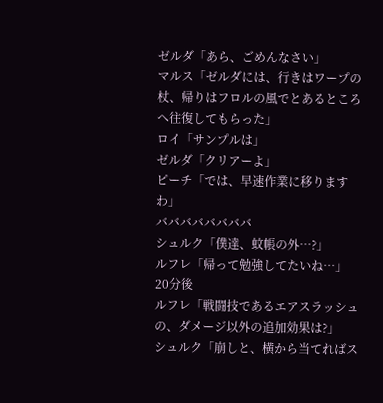ゼルダ「あら、ごめんなさい」
マルス「ゼルダには、行きはワープの杖、帰りはフロルの風でとあるところへ往復してもらった」
ロイ「サンプルは」
ゼルダ「クリアーよ」
ピーチ「では、早速作業に移りますわ」
ババババババババ
シュルク「僕達、蚊帳の外…?」
ルフレ「帰って勉強してたいね…」
20分後
ルフレ「戦闘技であるエアスラッシュの、ダメージ以外の追加効果は?」
シュルク「崩しと、横から当てればス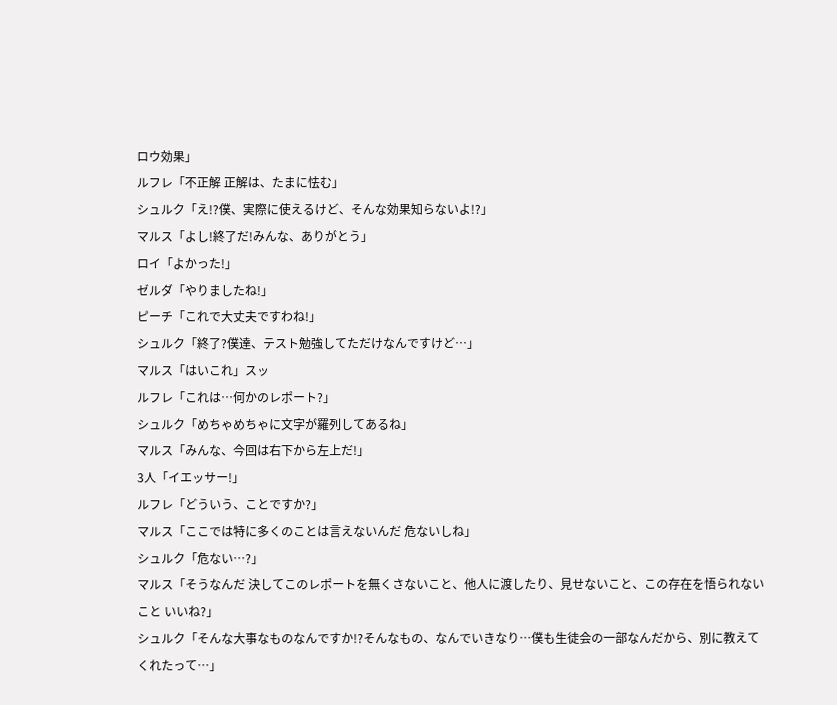ロウ効果」
ルフレ「不正解 正解は、たまに怯む」
シュルク「え!?僕、実際に使えるけど、そんな効果知らないよ!?」
マルス「よし!終了だ!みんな、ありがとう」
ロイ「よかった!」
ゼルダ「やりましたね!」
ピーチ「これで大丈夫ですわね!」
シュルク「終了?僕達、テスト勉強してただけなんですけど…」
マルス「はいこれ」スッ
ルフレ「これは…何かのレポート?」
シュルク「めちゃめちゃに文字が羅列してあるね」
マルス「みんな、今回は右下から左上だ!」
3人「イエッサー!」
ルフレ「どういう、ことですか?」
マルス「ここでは特に多くのことは言えないんだ 危ないしね」
シュルク「危ない…?」
マルス「そうなんだ 決してこのレポートを無くさないこと、他人に渡したり、見せないこと、この存在を悟られないこと いいね?」
シュルク「そんな大事なものなんですか!?そんなもの、なんでいきなり…僕も生徒会の一部なんだから、別に教えてくれたって…」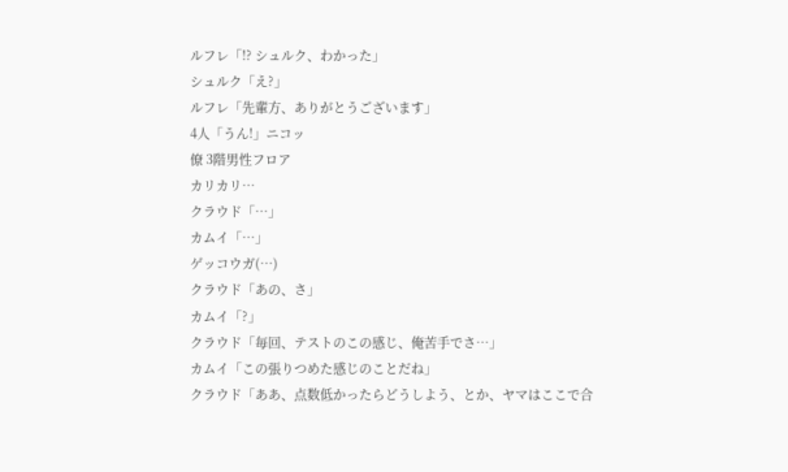ルフレ「!? シュルク、わかった」
シュルク「え?」
ルフレ「先輩方、ありがとうございます」
4人「うん!」ニコッ
僚 3階男性フロア
カリカリ…
クラウド「…」
カムイ「…」
ゲッコウガ(…)
クラウド「あの、さ」
カムイ「?」
クラウド「毎回、テストのこの感じ、俺苦手でさ…」
カムイ「この張りつめた感じのことだね」
クラウド「ああ、点数低かったらどうしよう、とか、ヤマはここで合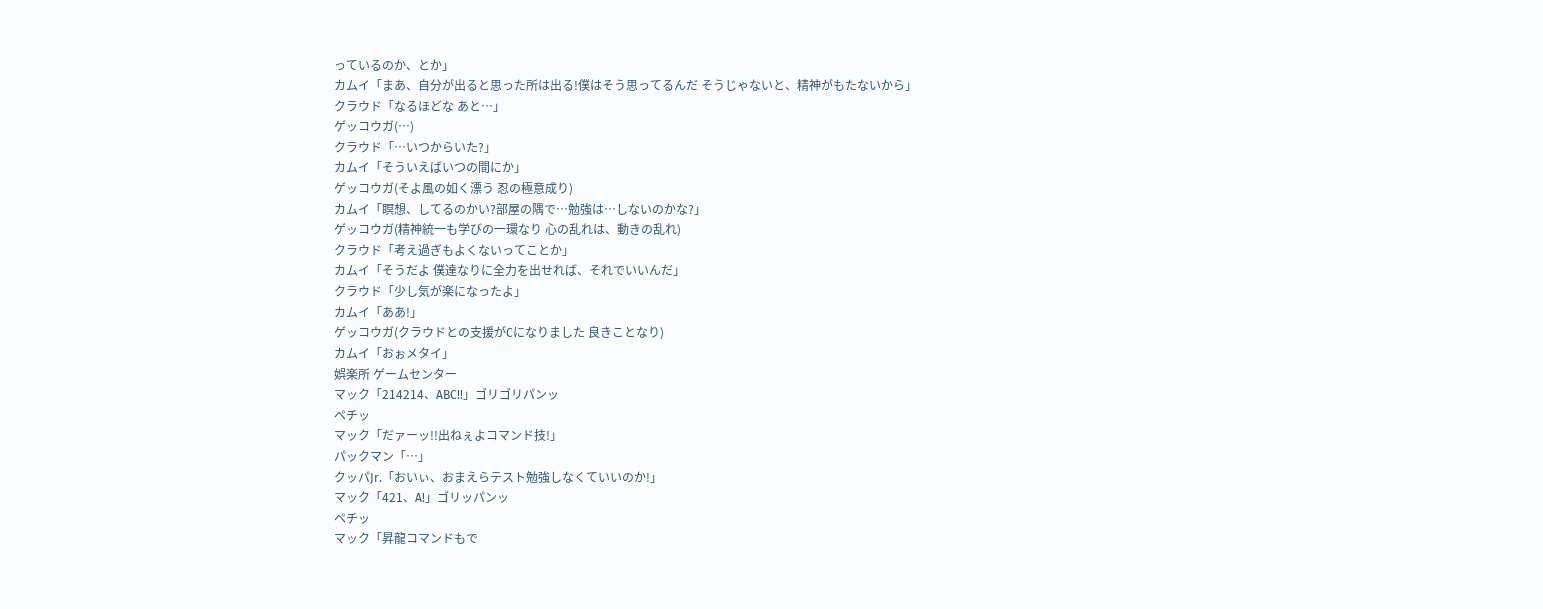っているのか、とか」
カムイ「まあ、自分が出ると思った所は出る!僕はそう思ってるんだ そうじゃないと、精神がもたないから」
クラウド「なるほどな あと…」
ゲッコウガ(…)
クラウド「…いつからいた?」
カムイ「そういえばいつの間にか」
ゲッコウガ(そよ風の如く漂う 忍の極意成り)
カムイ「瞑想、してるのかい?部屋の隅で…勉強は…しないのかな?」
ゲッコウガ(精神統一も学びの一環なり 心の乱れは、動きの乱れ)
クラウド「考え過ぎもよくないってことか」
カムイ「そうだよ 僕達なりに全力を出せれば、それでいいんだ」
クラウド「少し気が楽になったよ」
カムイ「ああ!」
ゲッコウガ(クラウドとの支援がCになりました 良きことなり)
カムイ「おぉメタイ」
娯楽所 ゲームセンター
マック「214214、ABC!!」ゴリゴリパンッ
ペチッ
マック「だァーッ!!出ねぇよコマンド技!」
パックマン「…」
クッパJr.「おいぃ、おまえらテスト勉強しなくていいのか!」
マック「421、A!」ゴリッパンッ
ペチッ
マック「昇龍コマンドもで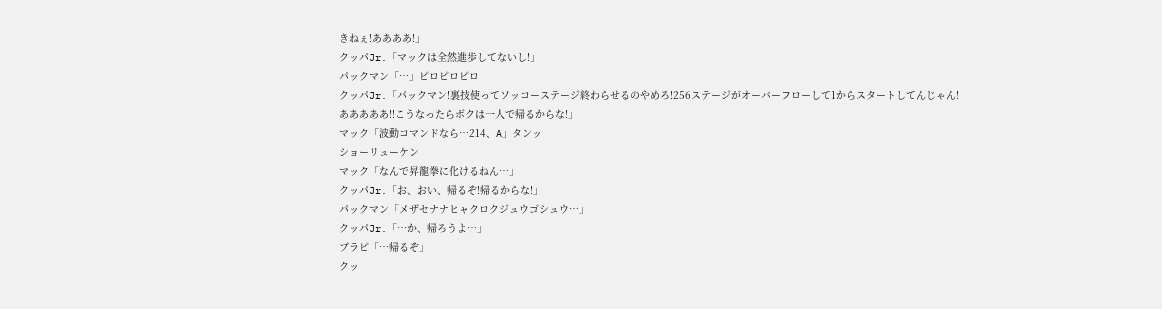きねぇ!ああああ!」
クッパJr.「マックは全然進歩してないし!」
パックマン「…」ピロピロピロ
クッパJr.「パックマン!裏技使ってソッコーステージ終わらせるのやめろ!256ステージがオーバーフローして1からスタートしてんじゃん!
あああああ!!こうなったらボクは一人で帰るからな!」
マック「波動コマンドなら…214、A」タンッ
ショーリューケン
マック「なんで昇龍拳に化けるねん…」
クッパJr.「お、おい、帰るぞ!帰るからな!」
パックマン「メザセナナヒャクロクジュウゴシュウ…」
クッパJr.「…か、帰ろうよ…」
ブラピ「…帰るぞ」
クッ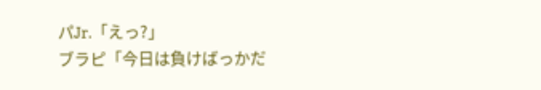パJr.「えっ?」
ブラピ「今日は負けばっかだ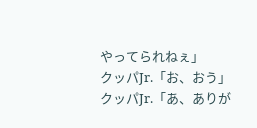やってられねぇ」
クッパJr.「お、おう」
クッパJr.「あ、ありが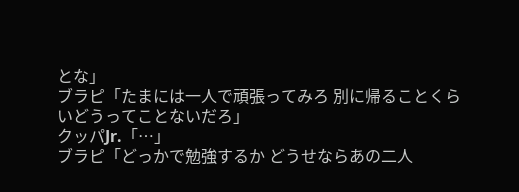とな」
ブラピ「たまには一人で頑張ってみろ 別に帰ることくらいどうってことないだろ」
クッパJr.「…」
ブラピ「どっかで勉強するか どうせならあの二人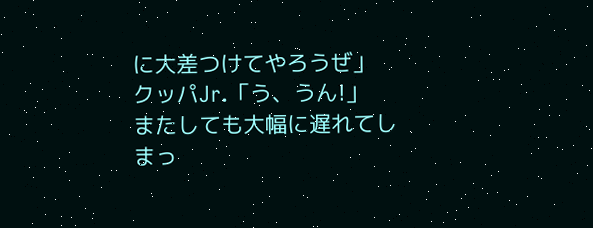に大差つけてやろうぜ」
クッパJr.「う、うん!」
またしても大幅に遅れてしまっ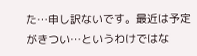た…申し訳ないです。最近は予定がきつい…というわけではな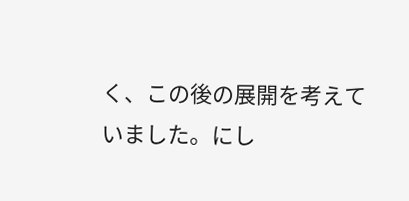く、この後の展開を考えていました。にし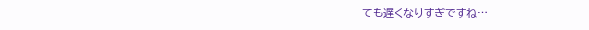ても遅くなりすぎですね…